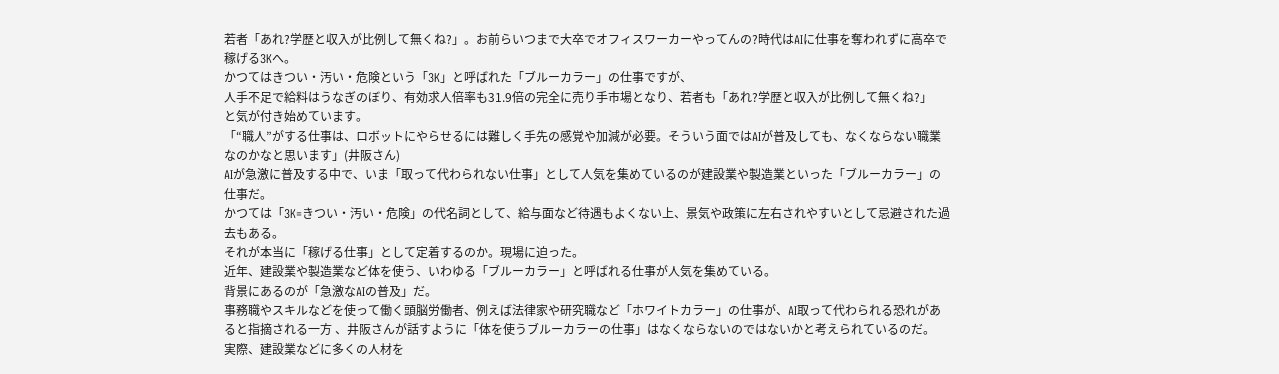若者「あれ?学歴と収入が比例して無くね?」。お前らいつまで大卒でオフィスワーカーやってんの?時代はAIに仕事を奪われずに高卒で稼げる3Kへ。
かつてはきつい・汚い・危険という「3K」と呼ばれた「ブルーカラー」の仕事ですが、
人手不足で給料はうなぎのぼり、有効求人倍率も31.9倍の完全に売り手市場となり、若者も「あれ?学歴と収入が比例して無くね?」
と気が付き始めています。
「“職人”がする仕事は、ロボットにやらせるには難しく手先の感覚や加減が必要。そういう面ではAIが普及しても、なくならない職業なのかなと思います」(井阪さん)
AIが急激に普及する中で、いま「取って代わられない仕事」として人気を集めているのが建設業や製造業といった「ブルーカラー」の仕事だ。
かつては「3K=きつい・汚い・危険」の代名詞として、給与面など待遇もよくない上、景気や政策に左右されやすいとして忌避された過去もある。
それが本当に「稼げる仕事」として定着するのか。現場に迫った。
近年、建設業や製造業など体を使う、いわゆる「ブルーカラー」と呼ばれる仕事が人気を集めている。
背景にあるのが「急激なAIの普及」だ。
事務職やスキルなどを使って働く頭脳労働者、例えば法律家や研究職など「ホワイトカラー」の仕事が、AI取って代わられる恐れがあると指摘される一方 、井阪さんが話すように「体を使うブルーカラーの仕事」はなくならないのではないかと考えられているのだ。
実際、建設業などに多くの人材を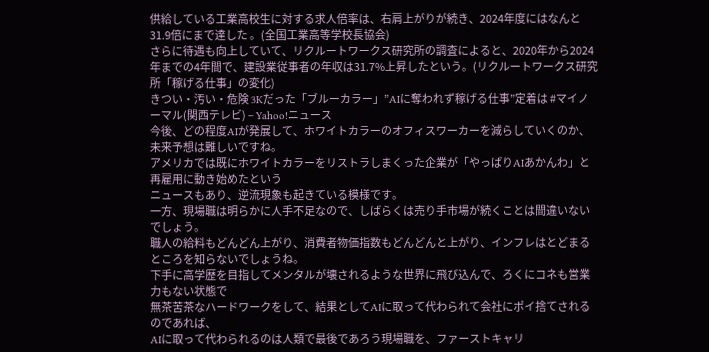供給している工業高校生に対する求人倍率は、右肩上がりが続き、2024年度にはなんと31.9倍にまで達した 。(全国工業高等学校長協会)
さらに待遇も向上していて、リクルートワークス研究所の調査によると、2020年から2024年までの4年間で、建設業従事者の年収は31.7%上昇したという。(リクルートワークス研究所「稼げる仕事」の変化)
きつい・汚い・危険 3Kだった「ブルーカラー」”AIに奪われず稼げる仕事”定着は #マイノーマル(関西テレビ) – Yahoo!ニュース
今後、どの程度AIが発展して、ホワイトカラーのオフィスワーカーを減らしていくのか、未来予想は難しいですね。
アメリカでは既にホワイトカラーをリストラしまくった企業が「やっぱりAIあかんわ」と再雇用に動き始めたという
ニュースもあり、逆流現象も起きている模様です。
一方、現場職は明らかに人手不足なので、しばらくは売り手市場が続くことは間違いないでしょう。
職人の給料もどんどん上がり、消費者物価指数もどんどんと上がり、インフレはとどまるところを知らないでしょうね。
下手に高学歴を目指してメンタルが壊されるような世界に飛び込んで、ろくにコネも営業力もない状態で
無茶苦茶なハードワークをして、結果としてAIに取って代わられて会社にポイ捨てされるのであれば、
AIに取って代わられるのは人類で最後であろう現場職を、ファーストキャリ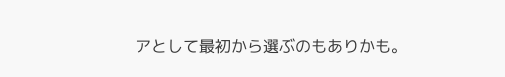アとして最初から選ぶのもありかも。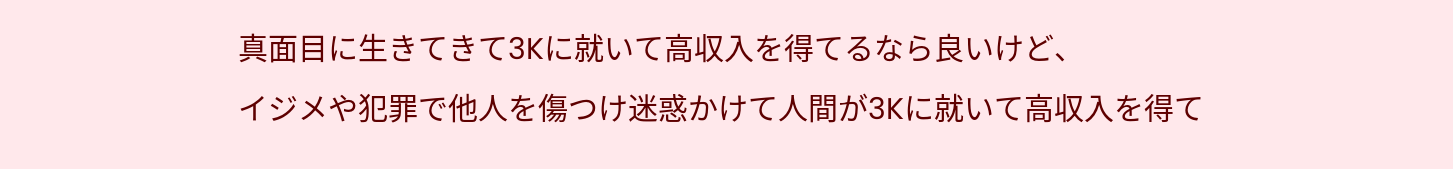真面目に生きてきて3Kに就いて高収入を得てるなら良いけど、
イジメや犯罪で他人を傷つけ迷惑かけて人間が3Kに就いて高収入を得て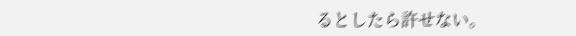るとしたら許せない。